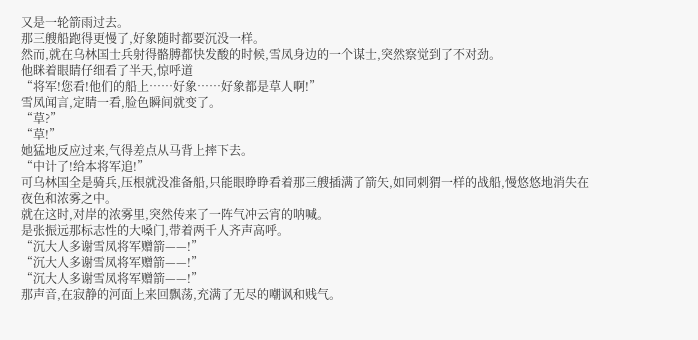又是一轮箭雨过去。
那三艘船跑得更慢了,好象随时都要沉没一样。
然而,就在乌林国士兵射得骼膊都快发酸的时候,雪凤身边的一个谋士,突然察觉到了不对劲。
他眯着眼睛仔细看了半天,惊呼道
“将军!您看!他们的船上……好象……好象都是草人啊!”
雪凤闻言,定睛一看,脸色瞬间就变了。
“草?”
“草!”
她猛地反应过来,气得差点从马背上摔下去。
“中计了!给本将军追!”
可乌林国全是骑兵,压根就没准备船,只能眼睁睁看着那三艘插满了箭矢,如同刺猬一样的战船,慢悠悠地消失在夜色和浓雾之中。
就在这时,对岸的浓雾里,突然传来了一阵气冲云宵的呐喊。
是张振远那标志性的大嗓门,带着两千人齐声高呼。
“沉大人多谢雪凤将军赠箭——!”
“沉大人多谢雪凤将军赠箭——!”
“沉大人多谢雪凤将军赠箭——!”
那声音,在寂静的河面上来回飘荡,充满了无尽的嘲讽和贱气。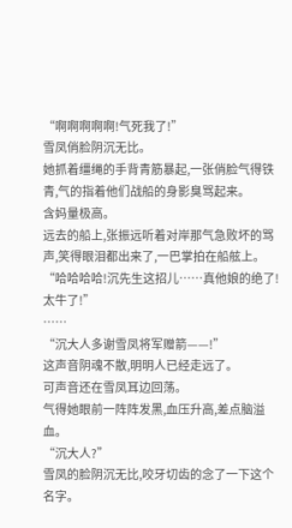“啊啊啊啊啊!气死我了!”
雪凤俏脸阴沉无比。
她抓着缰绳的手背青筋暴起,一张俏脸气得铁青,气的指着他们战船的身影臭骂起来。
含妈量极高。
远去的船上,张振远听着对岸那气急败坏的骂声,笑得眼泪都出来了,一巴掌拍在船舷上。
“哈哈哈哈!沉先生这招儿……真他娘的绝了!太牛了!”
……
“沉大人多谢雪凤将军赠箭——!”
这声音阴魂不散,明明人已经走远了。
可声音还在雪凤耳边回荡。
气得她眼前一阵阵发黑,血压升高,差点脑溢血。
“沉大人?”
雪凤的脸阴沉无比,咬牙切齿的念了一下这个名字。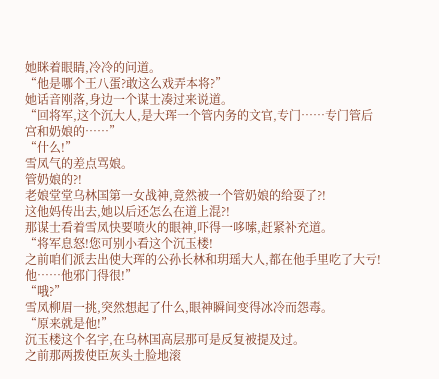她眯着眼睛,冷冷的问道。
“他是哪个王八蛋?敢这么戏弄本将?”
她话音刚落,身边一个谋士凑过来说道。
“回将军,这个沉大人,是大珲一个管内务的文官,专门……专门管后宫和奶娘的……”
“什么!”
雪凤气的差点骂娘。
管奶娘的?!
老娘堂堂乌林国第一女战神,竟然被一个管奶娘的给耍了?!
这他妈传出去,她以后还怎么在道上混?!
那谋士看着雪凤快要喷火的眼神,吓得一哆嗦,赶紧补充道。
“将军息怒!您可别小看这个沉玉楼!
之前咱们派去出使大珲的公孙长林和玥瑶大人,都在他手里吃了大亏!
他……他邪门得很!”
“哦?”
雪凤柳眉一挑,突然想起了什么,眼神瞬间变得冰冷而怨毒。
“原来就是他!”
沉玉楼这个名字,在乌林国高层那可是反复被提及过。
之前那两拨使臣灰头土脸地滚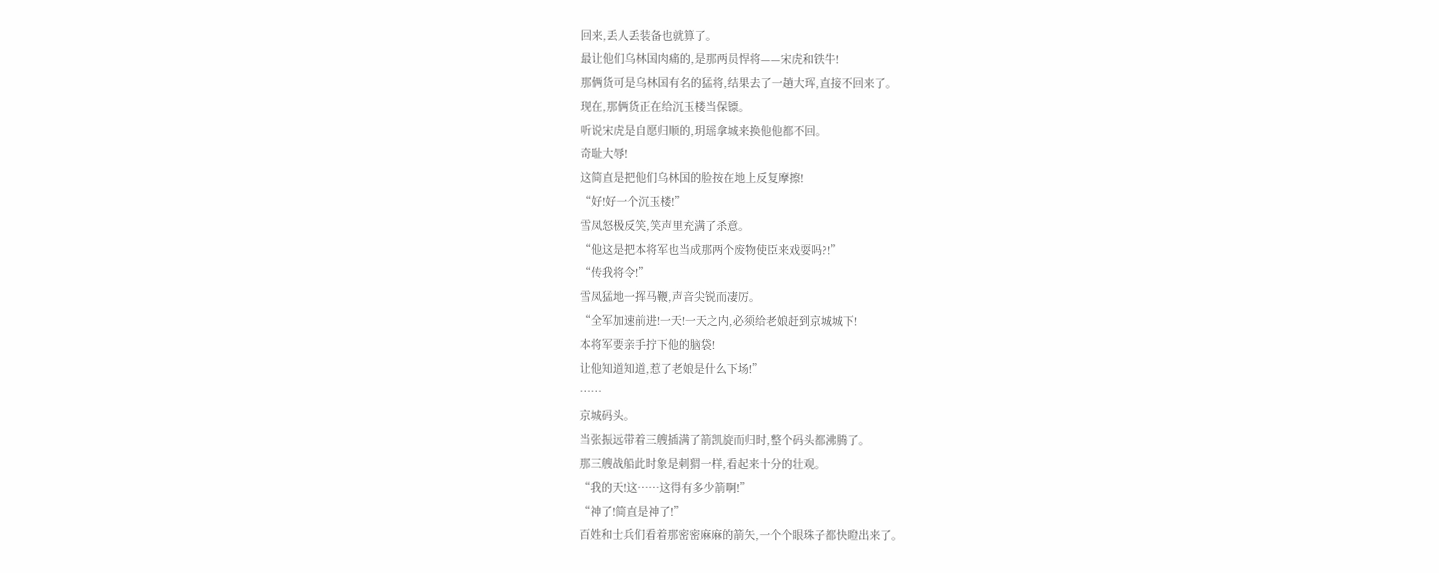回来,丢人丢装备也就算了。
最让他们乌林国肉痛的,是那两员悍将——宋虎和铁牛!
那俩货可是乌林国有名的猛将,结果去了一趟大珲,直接不回来了。
现在,那俩货正在给沉玉楼当保镖。
听说宋虎是自愿归顺的,玥瑶拿城来换他他都不回。
奇耻大辱!
这简直是把他们乌林国的脸按在地上反复摩擦!
“好!好一个沉玉楼!”
雪凤怒极反笑,笑声里充满了杀意。
“他这是把本将军也当成那两个废物使臣来戏耍吗?!”
“传我将令!”
雪凤猛地一挥马鞭,声音尖锐而凄厉。
“全军加速前进!一天!一天之内,必须给老娘赶到京城城下!
本将军要亲手拧下他的脑袋!
让他知道知道,惹了老娘是什么下场!”
……
京城码头。
当张振远带着三艘插满了箭凯旋而归时,整个码头都沸腾了。
那三艘战船此时象是刺猬一样,看起来十分的壮观。
“我的天!这……这得有多少箭啊!”
“神了!简直是神了!”
百姓和士兵们看着那密密麻麻的箭矢,一个个眼珠子都快瞪出来了。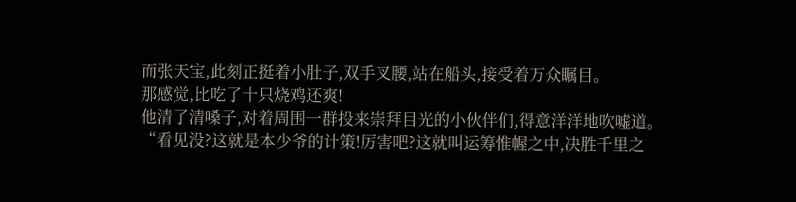而张天宝,此刻正挺着小肚子,双手叉腰,站在船头,接受着万众瞩目。
那感觉,比吃了十只烧鸡还爽!
他清了清嗓子,对着周围一群投来崇拜目光的小伙伴们,得意洋洋地吹嘘道。
“看见没?这就是本少爷的计策!厉害吧?这就叫运筹惟幄之中,决胜千里之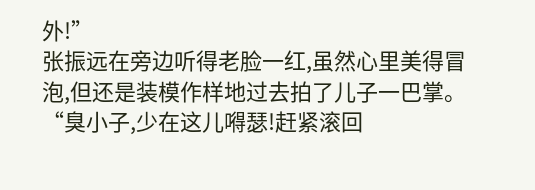外!”
张振远在旁边听得老脸一红,虽然心里美得冒泡,但还是装模作样地过去拍了儿子一巴掌。
“臭小子,少在这儿嘚瑟!赶紧滚回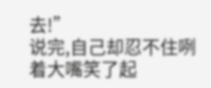去!”
说完,自己却忍不住咧着大嘴笑了起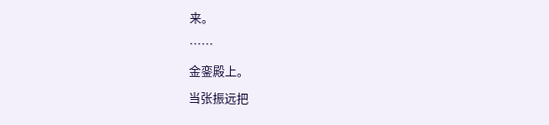来。
……
金銮殿上。
当张振远把